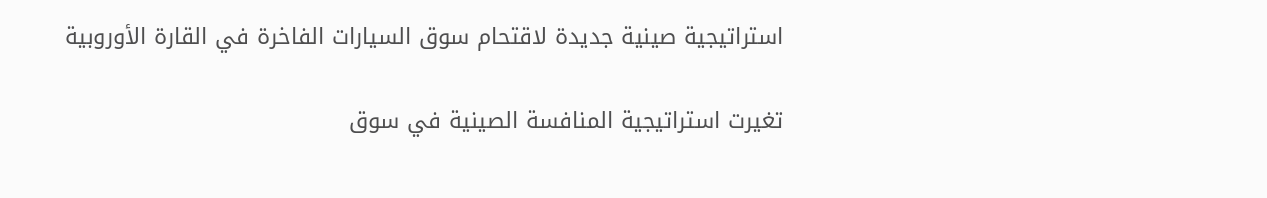استراتيجية صينية جديدة لاقتحام سوق السيارات الفاخرة في القارة الأوروبية

تغيرت استراتيجية المنافسة الصينية في سوق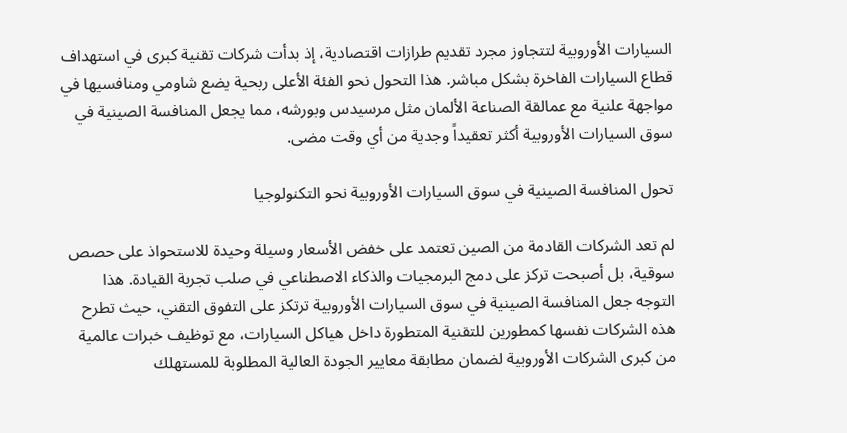السيارات الأوروبية لتتجاوز مجرد تقديم طرازات اقتصادية، إذ بدأت شركات تقنية كبرى في استهداف قطاع السيارات الفاخرة بشكل مباشر. هذا التحول نحو الفئة الأعلى ربحية يضع شاومي ومنافسيها في مواجهة علنية مع عمالقة الصناعة الألمان مثل مرسيدس وبورشه، مما يجعل المنافسة الصينية في سوق السيارات الأوروبية أكثر تعقيداً وجدية من أي وقت مضى.

تحول المنافسة الصينية في سوق السيارات الأوروبية نحو التكنولوجيا

لم تعد الشركات القادمة من الصين تعتمد على خفض الأسعار وسيلة وحيدة للاستحواذ على حصص سوقية، بل أصبحت تركز على دمج البرمجيات والذكاء الاصطناعي في صلب تجربة القيادة. هذا التوجه جعل المنافسة الصينية في سوق السيارات الأوروبية ترتكز على التفوق التقني، حيث تطرح هذه الشركات نفسها كمطورين للتقنية المتطورة داخل هياكل السيارات، مع توظيف خبرات عالمية من كبرى الشركات الأوروبية لضمان مطابقة معايير الجودة العالية المطلوبة للمستهلك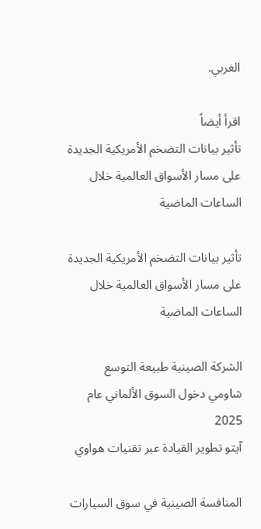الغربي.

اقرأ أيضاً
تأثير بيانات التضخم الأمريكية الجديدة على مسار الأسواق العالمية خلال الساعات الماضية

تأثير بيانات التضخم الأمريكية الجديدة على مسار الأسواق العالمية خلال الساعات الماضية

الشركة الصينية طبيعة التوسع
شاومي دخول السوق الألماني عام 2025
آيتو تطوير القيادة عبر تقنيات هواوي

المنافسة الصينية في سوق السيارات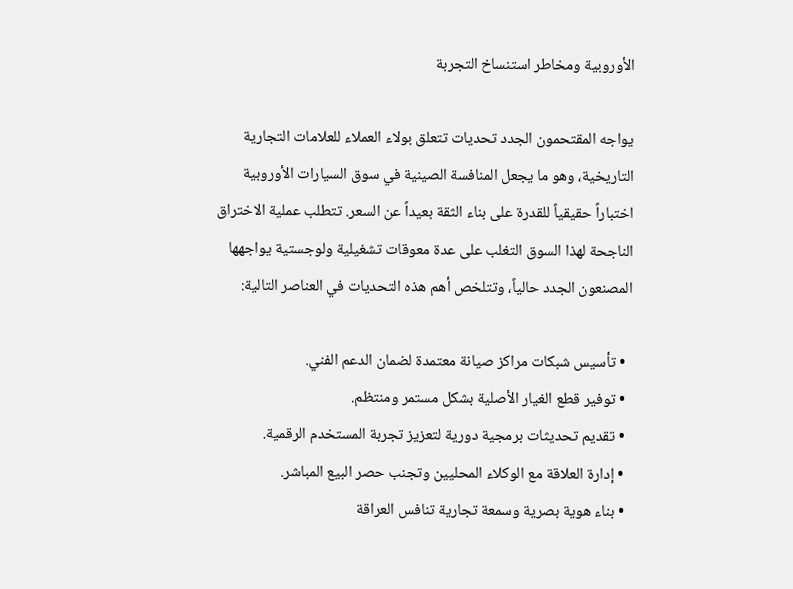الأوروبية ومخاطر استنساخ التجربة

يواجه المقتحمون الجدد تحديات تتعلق بولاء العملاء للعلامات التجارية التاريخية، وهو ما يجعل المنافسة الصينية في سوق السيارات الأوروبية اختباراً حقيقياً للقدرة على بناء الثقة بعيداً عن السعر. تتطلب عملية الاختراق الناجحة لهذا السوق التغلب على عدة معوقات تشغيلية ولوجستية يواجهها المصنعون الجدد حالياً، وتتلخص أهم هذه التحديات في العناصر التالية:

  • تأسيس شبكات مراكز صيانة معتمدة لضمان الدعم الفني.
  • توفير قطع الغيار الأصلية بشكل مستمر ومنتظم.
  • تقديم تحديثات برمجية دورية لتعزيز تجربة المستخدم الرقمية.
  • إدارة العلاقة مع الوكلاء المحليين وتجنب حصر البيع المباشر.
  • بناء هوية بصرية وسمعة تجارية تنافس العراقة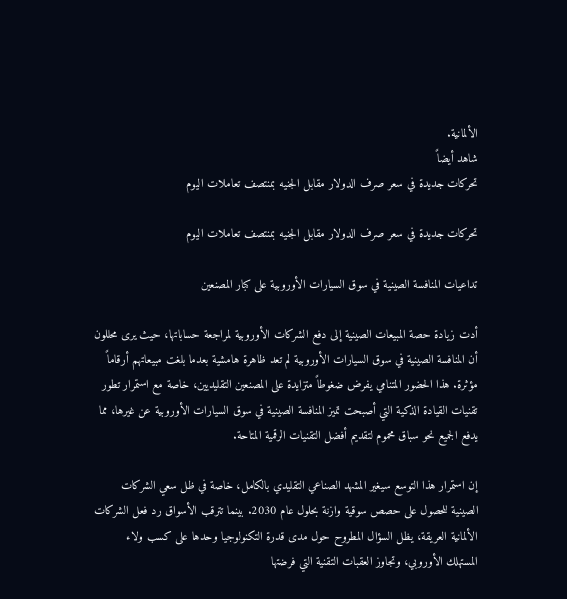الألمانية.
شاهد أيضاً
تحركات جديدة في سعر صرف الدولار مقابل الجنيه بمنتصف تعاملات اليوم

تحركات جديدة في سعر صرف الدولار مقابل الجنيه بمنتصف تعاملات اليوم

تداعيات المنافسة الصينية في سوق السيارات الأوروبية على كبار المصنعين

أدت زيادة حصة المبيعات الصينية إلى دفع الشركات الأوروبية لمراجعة حساباتها، حيث يرى محللون أن المنافسة الصينية في سوق السيارات الأوروبية لم تعد ظاهرة هامشية بعدما بلغت مبيعاتهم أرقاماً مؤثرة. هذا الحضور المتنامي يفرض ضغوطاً متزايدة على المصنعين التقليديين، خاصة مع استمرار تطور تقنيات القيادة الذكية التي أصبحت تميز المنافسة الصينية في سوق السيارات الأوروبية عن غيرها، مما يدفع الجميع نحو سباق محموم لتقديم أفضل التقنيات الرقمية المتاحة.

إن استمرار هذا التوسع سيغير المشهد الصناعي التقليدي بالكامل، خاصة في ظل سعي الشركات الصينية للحصول على حصص سوقية وازنة بحلول عام 2030. بينما تترقب الأسواق رد فعل الشركات الألمانية العريقة، يظل السؤال المطروح حول مدى قدرة التكنولوجيا وحدها على كسب ولاء المستهلك الأوروبي، وتجاوز العقبات التقنية التي فرضتها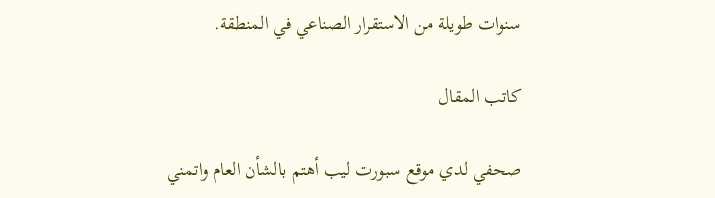سنوات طويلة من الاستقرار الصناعي في المنطقة.

كاتب المقال

صحفي لدي موقع سبورت ليب أهتم بالشأن العام واتمني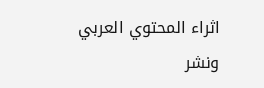اثراء المحتوي العربي ونشر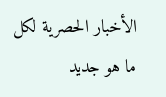الأخبار الحصرية لكل ما هو جديد